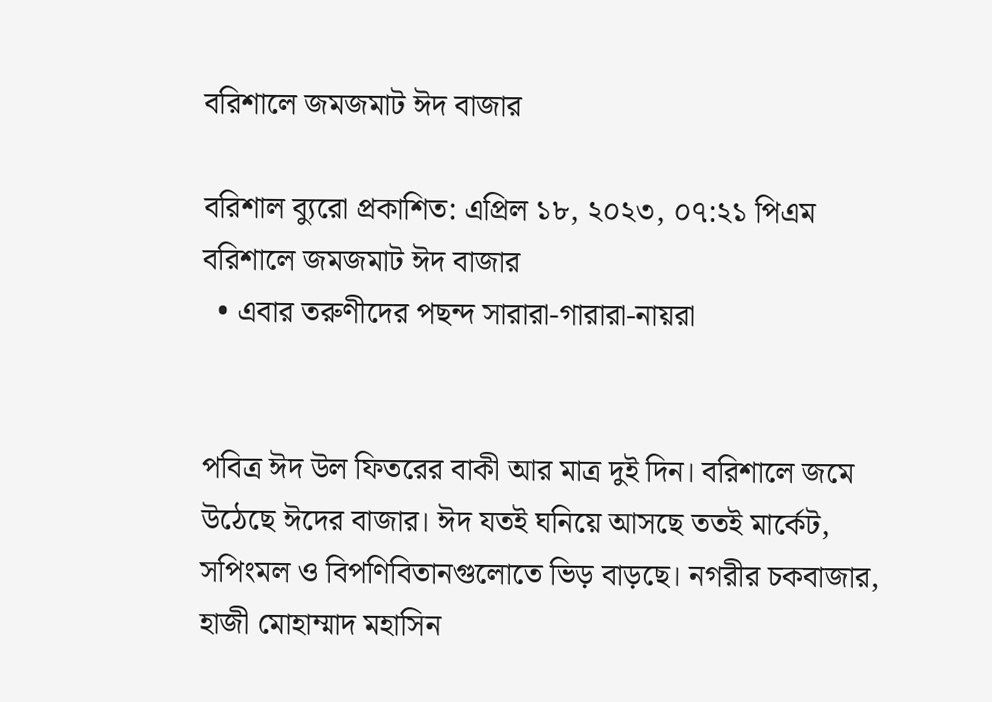বরিশালে জমজমাট ঈদ বাজার

বরিশাল ব্যুরো প্রকাশিত: এপ্রিল ১৮, ২০২৩, ০৭:২১ পিএম
বরিশালে জমজমাট ঈদ বাজার
  • এবার তরুণীদের পছন্দ সারারা-গারারা-নায়রা


পবিত্র ঈদ উল ফিতরের বাকী আর মাত্র দুই দিন। বরিশালে জমে উঠেছে ঈদের বাজার। ঈদ যতই ঘনিয়ে আসছে ততই মার্কেট, সপিংমল ও বিপণিবিতানগুলোতে ভিড় বাড়ছে। নগরীর চকবাজার, হাজী মোহাম্মাদ মহাসিন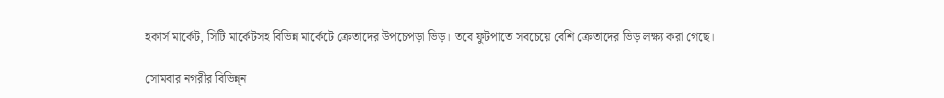হকার্স মার্কেট, সিটি মার্কেটসহ বিভিন্ন মার্কেটে ক্রেতাদের উপচেপড়া ভিড়। তবে ফুটপাতে সবচেয়ে বেশি ক্রেতাদের ভিড় লক্ষ্য করা গেছে।

সোমবার নগরীর বিভিন্ন্ন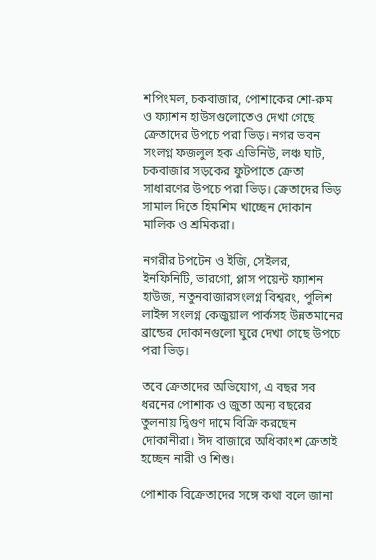শপিংমল, চকবাজার, পোশাকের শো-রুম ও ফ্যাশন হাউসগুলোতেও দেখা গেছে ক্রেতাদের উপচে পরা ভিড়। নগর ভবন সংলগ্ন ফজলুল হক এভিনিউ, লঞ্চ ঘাট, চকবাজার সড়কের ফুটপাতে ক্রেতা সাধারণের উপচে পরা ভিড়। ক্রেতাদের ভিড় সামাল দিতে হিমশিম খাচ্ছেন দোকান মালিক ও শ্রমিকরা।

নগরীর টপটেন ও ইজি, সেইলর, ইনফিনিটি, ভারগো, প্লাস পয়েন্ট ফ্যাশন হাউজ, নতুনবাজারসংলগ্ন বিশ্বরং, পুলিশ লাইন্স সংলগ্ন কেজুয়াল পার্কসহ উন্নতমানের ব্রান্ডের দোকানগুলো ঘুরে দেখা গেছে উপচে পরা ভিড়।

তবে ক্রেতাদের অভিযোগ, এ বছর সব ধরনের পোশাক ও জুতা অন্য বছরের তুলনায় দ্বিগুণ দামে বিক্রি করছেন দোকানীরা। ঈদ বাজারে অধিকাংশ ক্রেতাই হচ্ছেন নারী ও শিশু।

পোশাক বিক্রেতাদের সঙ্গে কথা বলে জানা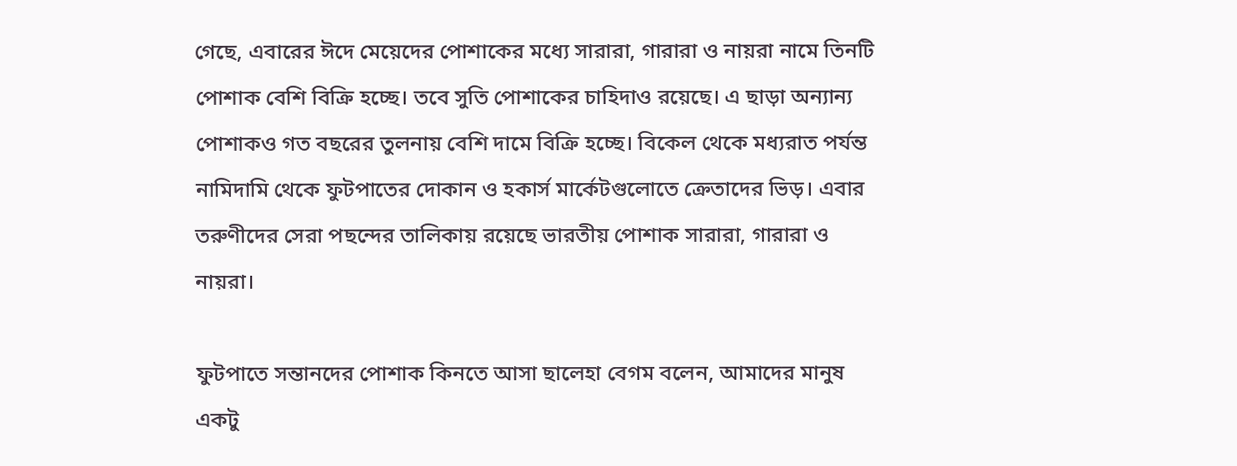গেছে, এবারের ঈদে মেয়েদের পোশাকের মধ্যে সারারা, গারারা ও নায়রা নামে তিনটি পোশাক বেশি বিক্রি হচ্ছে। তবে সুতি পোশাকের চাহিদাও রয়েছে। এ ছাড়া অন্যান্য পোশাকও গত বছরের তুলনায় বেশি দামে বিক্রি হচ্ছে। বিকেল থেকে মধ্যরাত পর্যন্ত নামিদামি থেকে ফুটপাতের দোকান ও হকার্স মার্কেটগুলোতে ক্রেতাদের ভিড়। এবার তরুণীদের সেরা পছন্দের তালিকায় রয়েছে ভারতীয় পোশাক সারারা, গারারা ও নায়রা।

ফুটপাতে সন্তানদের পোশাক কিনতে আসা ছালেহা বেগম বলেন, আমাদের মানুষ একটু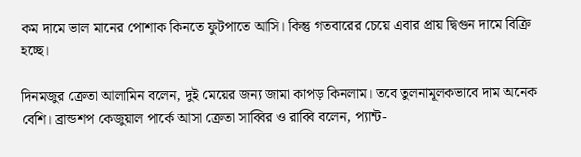কম দামে ভাল মানের পোশাক কিনতে ফুটপাতে আসি। কিন্তু গতবারের চেয়ে এবার প্রায় দ্বিগুন দামে বিক্রি হচ্ছে।

দিনমজুর ক্রেতা আলামিন বলেন, দুই মেয়ের জন্য জামা কাপড় কিনলাম। তবে তুলনামূলকভাবে দাম অনেক বেশি। ব্রান্ডশপ কেজুয়াল পার্কে আসা ক্রেতা সাব্বির ও রাব্বি বলেন, প্যান্ট-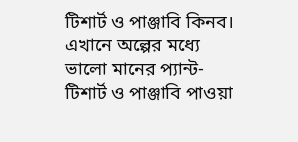টিশার্ট ও পাঞ্জাবি কিনব। এখানে অল্পের মধ্যে ভালো মানের প্যান্ট-টিশার্ট ও পাঞ্জাবি পাওয়া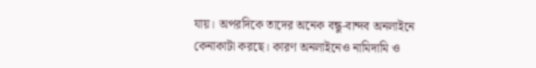যায়। অপরদিকে তাদের অনেক বন্ধু-বান্দব অনলাইনে কেনাকাটা করছে। কারণ অনলাইনেও নামিদামি ও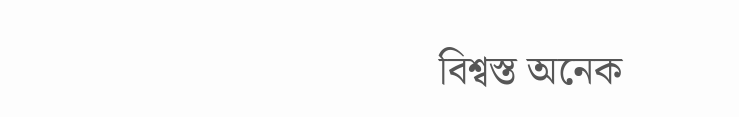বিশ্বস্ত অনেক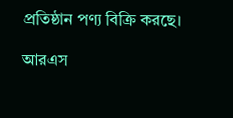প্রতিষ্ঠান পণ্য বিক্রি করছে।

আরএস